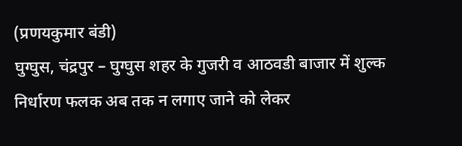(प्रणयकुमार बंडी)
घुग्घुस, चंद्रपुर – घुग्घुस शहर के गुजरी व आठवडी बाजार में शुल्क निर्धारण फलक अब तक न लगाए जाने को लेकर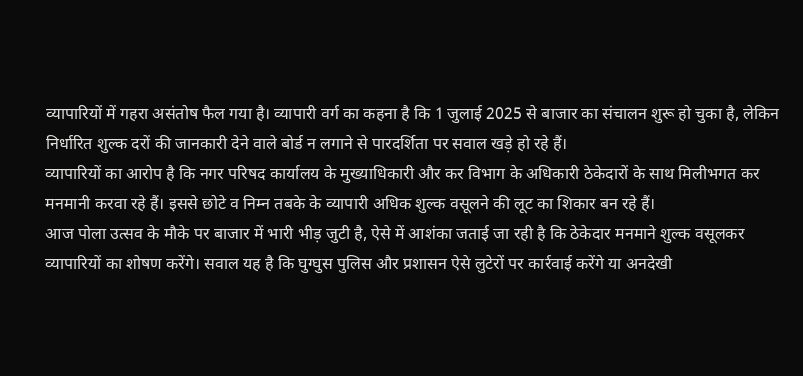व्यापारियों में गहरा असंतोष फैल गया है। व्यापारी वर्ग का कहना है कि 1 जुलाई 2025 से बाजार का संचालन शुरू हो चुका है, लेकिन निर्धारित शुल्क दरों की जानकारी देने वाले बोर्ड न लगाने से पारदर्शिता पर सवाल खड़े हो रहे हैं।
व्यापारियों का आरोप है कि नगर परिषद कार्यालय के मुख्याधिकारी और कर विभाग के अधिकारी ठेकेदारों के साथ मिलीभगत कर मनमानी करवा रहे हैं। इससे छोटे व निम्न तबके के व्यापारी अधिक शुल्क वसूलने की लूट का शिकार बन रहे हैं।
आज पोला उत्सव के मौके पर बाजार में भारी भीड़ जुटी है, ऐसे में आशंका जताई जा रही है कि ठेकेदार मनमाने शुल्क वसूलकर व्यापारियों का शोषण करेंगे। सवाल यह है कि घुग्घुस पुलिस और प्रशासन ऐसे लुटेरों पर कार्रवाई करेंगे या अनदेखी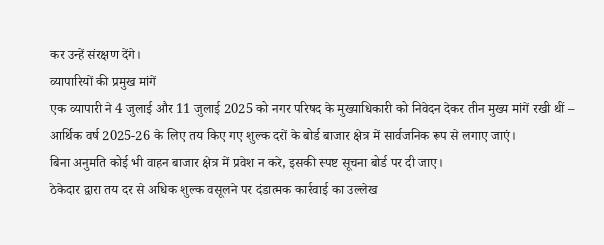कर उन्हें संरक्षण देंगे।
व्यापारियों की प्रमुख मांगें
एक व्यापारी ने 4 जुलाई और 11 जुलाई 2025 को नगर परिषद के मुख्याधिकारी को निवेदन देकर तीन मुख्य मांगें रखी थीं –
आर्थिक वर्ष 2025-26 के लिए तय किए गए शुल्क दरों के बोर्ड बाजार क्षेत्र में सार्वजनिक रूप से लगाए जाएं।
बिना अनुमति कोई भी वाहन बाजार क्षेत्र में प्रवेश न करे, इसकी स्पष्ट सूचना बोर्ड पर दी जाए।
ठेकेदार द्वारा तय दर से अधिक शुल्क वसूलने पर दंडात्मक कार्रवाई का उल्लेख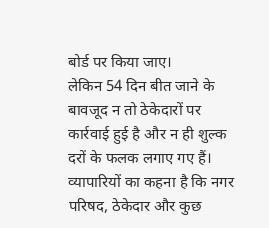बोर्ड पर किया जाए।
लेकिन 54 दिन बीत जाने के बावजूद न तो ठेकेदारों पर कार्रवाई हुई है और न ही शुल्क दरों के फलक लगाए गए हैं।
व्यापारियों का कहना है कि नगर परिषद, ठेकेदार और कुछ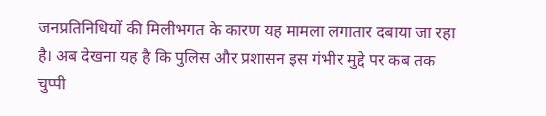जनप्रतिनिधियों की मिलीभगत के कारण यह मामला लगातार दबाया जा रहा है। अब देखना यह है कि पुलिस और प्रशासन इस गंभीर मुद्दे पर कब तक चुप्पी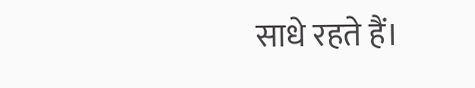साधे रहते हैं।